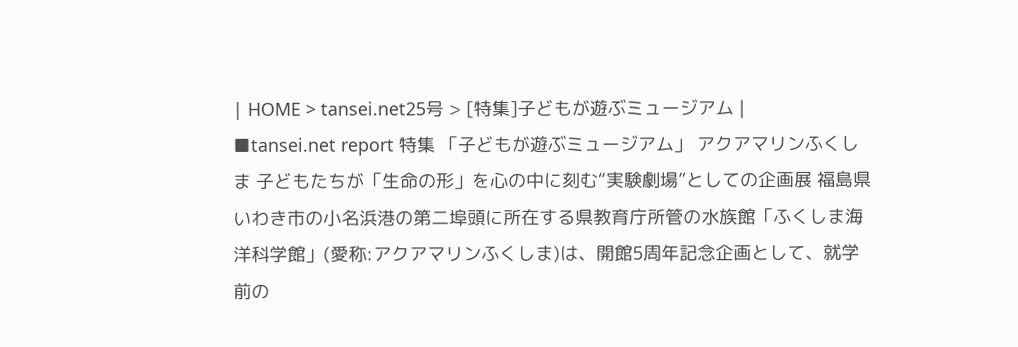| HOME > tansei.net25号 > [特集]子どもが遊ぶミュージアム |
■tansei.net report 特集 「子どもが遊ぶミュージアム」 アクアマリンふくしま 子どもたちが「生命の形」を心の中に刻む“実験劇場”としての企画展 福島県いわき市の小名浜港の第二埠頭に所在する県教育庁所管の水族館「ふくしま海洋科学館」(愛称:アクアマリンふくしま)は、開館5周年記念企画として、就学前の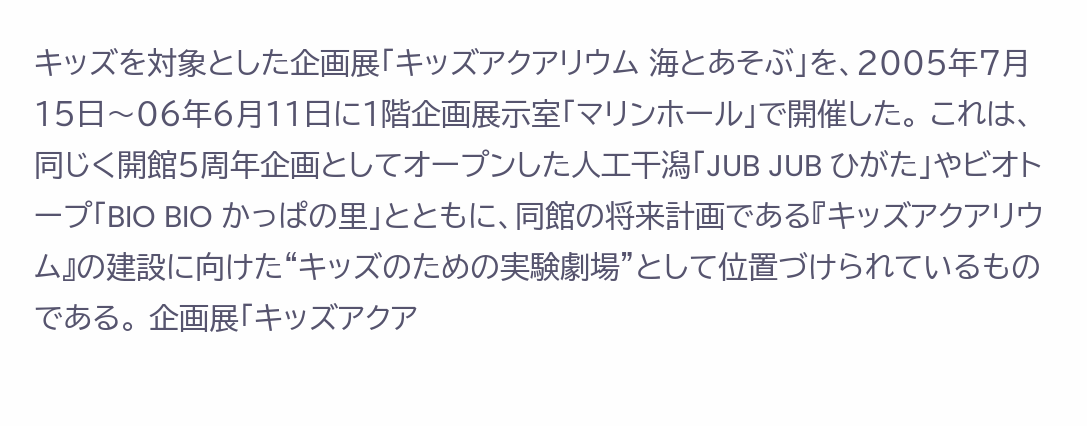キッズを対象とした企画展「キッズアクアリウム 海とあそぶ」を、2005年7月15日〜06年6月11日に1階企画展示室「マリンホール」で開催した。 これは、同じく開館5周年企画としてオープンした人工干潟「JUB JUB ひがた」やビオトープ「BIO BIO かっぱの里」とともに、同館の将来計画である『キッズアクアリウム』の建設に向けた“キッズのための実験劇場”として位置づけられているものである。 企画展「キッズアクア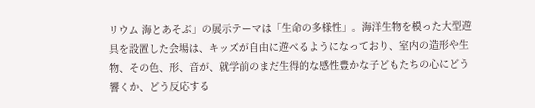リウム 海とあそぶ」の展示テーマは「生命の多様性」。海洋生物を模った大型遊具を設置した会場は、キッズが自由に遊べるようになっており、室内の造形や生物、その色、形、音が、就学前のまだ生得的な感性豊かな子どもたちの心にどう響くか、どう反応する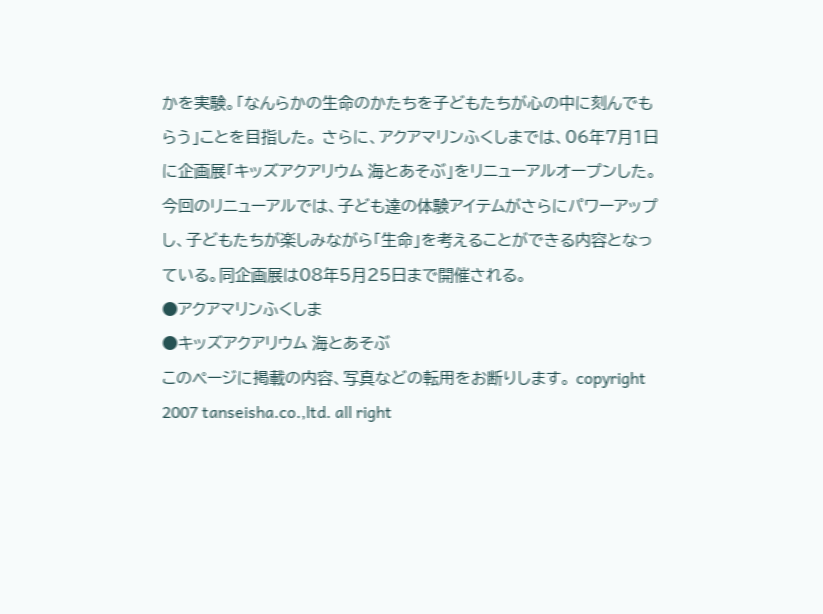かを実験。「なんらかの生命のかたちを子どもたちが心の中に刻んでもらう」ことを目指した。 さらに、アクアマリンふくしまでは、06年7月1日に企画展「キッズアクアリウム 海とあそぶ」をリニューアルオープンした。今回のリニューアルでは、子ども達の体験アイテムがさらにパワーアップし、子どもたちが楽しみながら「生命」を考えることができる内容となっている。同企画展は08年5月25日まで開催される。
●アクアマリンふくしま
●キッズアクアリウム 海とあそぶ
このページに掲載の内容、写真などの転用をお断りします。 copyright 2007 tanseisha.co.,ltd. all right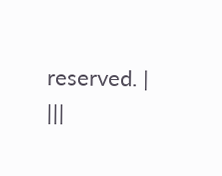reserved. |
|||